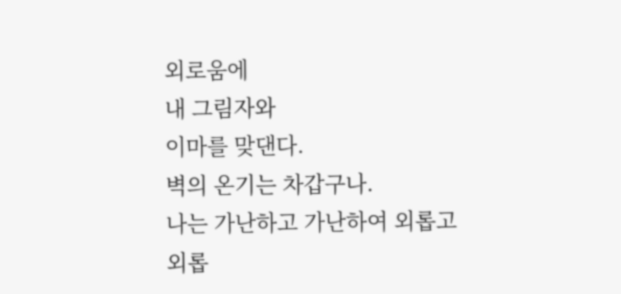외로움에
내 그림자와
이마를 맞댄다.
벽의 온기는 차갑구나.
나는 가난하고 가난하여 외롭고
외롭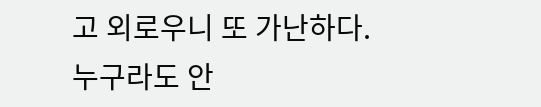고 외로우니 또 가난하다.
누구라도 안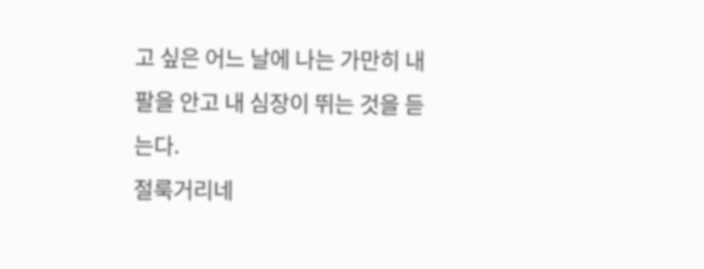고 싶은 어느 날에 나는 가만히 내 팔을 안고 내 심장이 뛰는 것을 듣는다.
절룩거리네